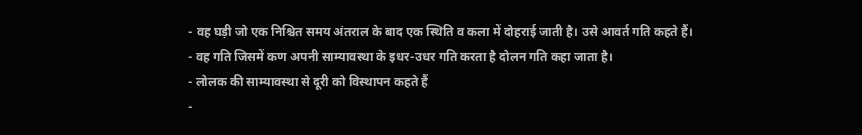- वह घड़ी जो एक निश्चित समय अंतराल के बाद एक स्थिति व कला में दोहराई जाती है। उसे आवर्त गति कहते हैं।
- वह गति जिसमें कण अपनी साम्यावस्था के इधर-उधर गति करता है दोलन गति कहा जाता है।
- लोलक की साम्यावस्था से दूरी को विस्थापन कहते हैं
-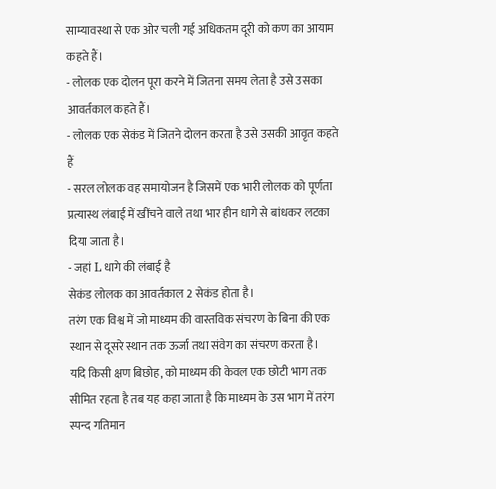साम्यावस्था से एक ओर चली गई अधिकतम दूरी को कण का आयाम कहते हैं।
- लोलक एक दोलन पूरा करने में जितना समय लेता है उसे उसका आवर्तकाल कहते हैं।
- लोलक एक सेकंड में जितने दोलन करता है उसे उसकी आवृत कहते हैं
- सरल लोलक वह समायोजन है जिसमें एक भारी लोलक को पूर्णता प्रत्यास्थ लंबाई में खींचने वाले तथा भार हीन धागे से बांधकर लटका दिया जाता है।
- जहां L धागे की लंबाई है
सेकंड लोलक का आवर्तकाल 2 सेकंड होता है।
तरंग एक विश्व में जो माध्यम की वास्तविक संचरण के बिना की एक स्थान से दूसरे स्थान तक ऊर्जा तथा संवेग का संचरण करता है।
यदि किसी क्षण बिछोह, को माध्यम की केवल एक छोटी भाग तक सीमित रहता है तब यह कहा जाता है कि माध्यम के उस भाग में तरंग स्पन्द गतिमान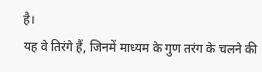है।
यह वे तिरंगे हैं, जिनमें माध्यम के गुण तरंग के चलने की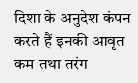दिशा के अनुदेश कंपन करते हैं इनकी आवृत कम तथा तरंग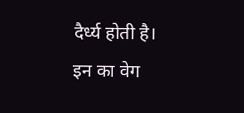दैर्ध्य होती है।
इन का वेग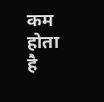कम होता है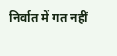निर्वात में गत नहीं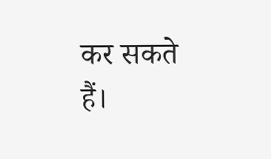कर सकते हैं।